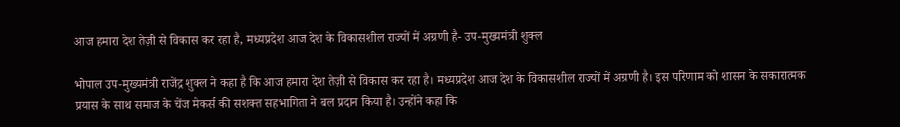आज हमारा देश तेज़ी से विकास कर रहा है, मध्यप्रदेश आज देश के विकासशील राज्यों में अग्रणी है- उप-मुख्यमंत्री शुक्ल

भोपाल उप-मुख्यमंत्री राजेंद्र शुक्ल ने कहा है कि आज हमारा देश तेज़ी से विकास कर रहा है। मध्यप्रदेश आज देश के विकासशील राज्यों में अग्रणी है। इस परिणाम को शासन के सकारात्मक प्रयास के साथ समाज के चेंज मेकर्स की सशक्त सहभागिता ने बल प्रदान किया है। उन्होंने कहा कि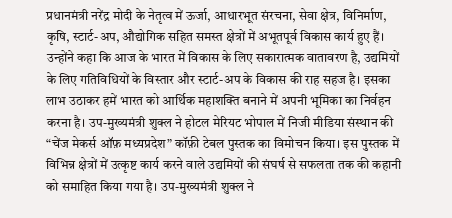प्रधानमंत्री नरेंद्र मोदी के नेतृत्व में ऊर्जा, आधारभूत संरचना, सेवा क्षेत्र, विनिर्माण, कृषि, स्टार्ट-अप, औद्योगिक सहित समस्त क्षेत्रों में अभूतपूर्व विकास कार्य हुए हैं। उन्होंने कहा कि आज के भारत में विकास के लिए सकारात्मक वातावरण है, उद्यमियों के लिए गतिविधियों के विस्तार और स्टार्ट-अप के विकास की राह सहज है। इसका लाभ उठाकर हमें भारत को आर्थिक महाशक्ति बनाने में अपनी भूमिका का निर्वहन करना है। उप-मुख्यमंत्री शुक्ल ने होटल मेरियट भोपाल में निजी मीडिया संस्थान की “चेंज मेकर्स ऑफ़ मध्यप्रदेश” कॉफ़ी टेबल पुस्तक का विमोचन किया। इस पुस्तक में विभिन्न क्षेत्रों में उत्कृष्ट कार्य करने वाले उद्यमियों की संघर्ष से सफलता तक की कहानी को समाहित किया गया है। उप-मुख्यमंत्री शुक्ल ने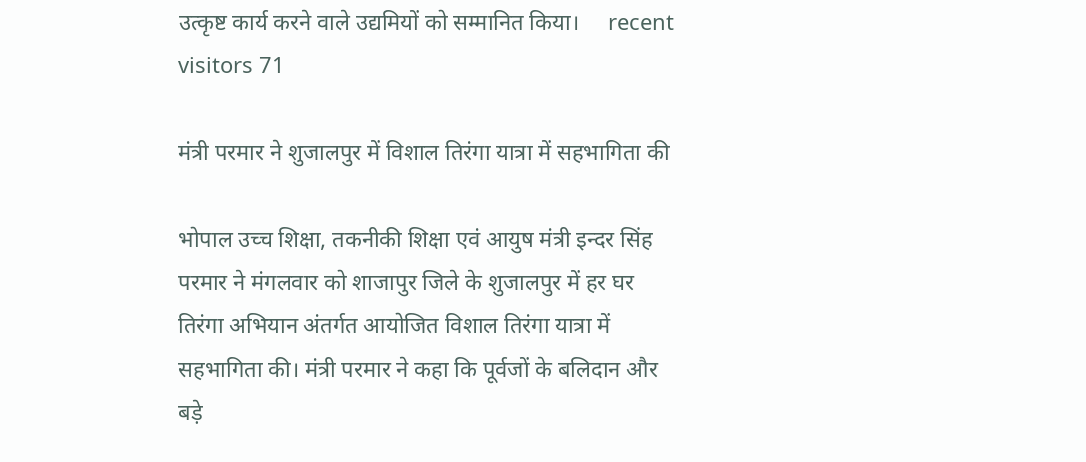उत्कृष्ट कार्य करने वाले उद्यमियों को सम्मानित किया।     recent visitors 71

मंत्री परमार ने शुजालपुर में विशाल तिरंगा यात्रा में सहभागिता की

भोपाल उच्च शिक्षा, तकनीकी शिक्षा एवं आयुष मंत्री इन्दर सिंह परमार ने मंगलवार को शाजापुर जिले के शुजालपुर में हर घर तिरंगा अभियान अंतर्गत आयोजित विशाल तिरंगा यात्रा में सहभागिता की। मंत्री परमार ने कहा कि पूर्वजों के बलिदान और बड़े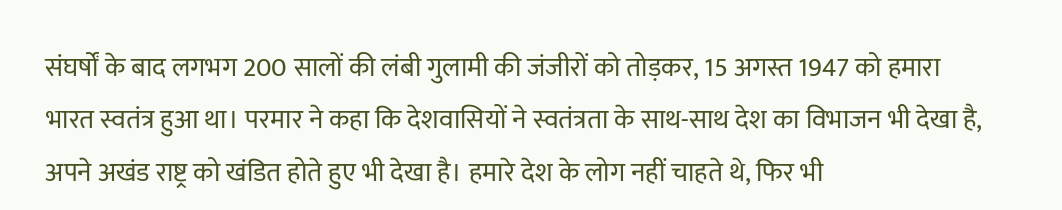संघर्षों के बाद लगभग 200 सालों की लंबी गुलामी की जंजीरों को तोड़कर, 15 अगस्त 1947 को हमारा भारत स्वतंत्र हुआ था। परमार ने कहा कि देशवासियों ने स्वतंत्रता के साथ-साथ देश का विभाजन भी देखा है, अपने अखंड राष्ट्र को खंडित होते हुए भी देखा है। हमारे देश के लोग नहीं चाहते थे, फिर भी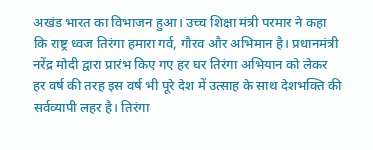अखंड भारत का विभाजन हुआ। उच्च शिक्षा मंत्री परमार ने कहा कि राष्ट्र ध्वज तिरंगा हमारा गर्व, गौरव और अभिमान है। प्रधानमंत्री नरेंद्र मोदी द्वारा प्रारंभ किए गए हर घर तिरंगा अभियान को लेकर हर वर्ष की तरह इस वर्ष भी पूरे देश में उत्साह के साथ देशभक्ति की सर्वव्यापी लहर है। तिरंगा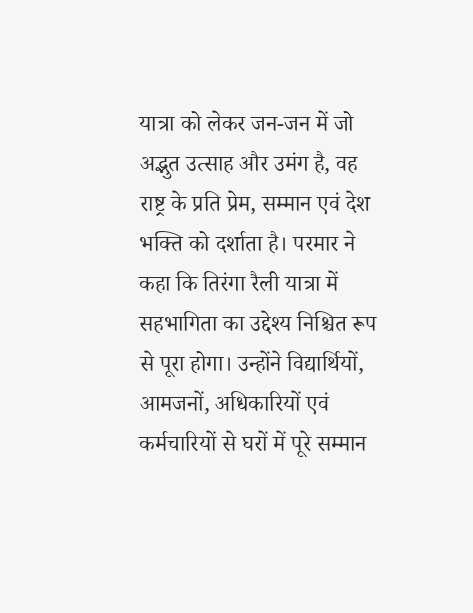यात्रा को लेकर जन-जन में जो अद्भुत उत्साह और उमंग है, वह राष्ट्र के प्रति प्रेम, सम्मान एवं देश भक्ति को दर्शाता है। परमार ने कहा कि तिरंगा रैली यात्रा में सहभागिता का उद्देश्य निश्चित रूप से पूरा होगा। उन्होंने विद्यार्थियों, आमजनों, अधिकारियों एवं कर्मचारियों से घरों में पूरे सम्मान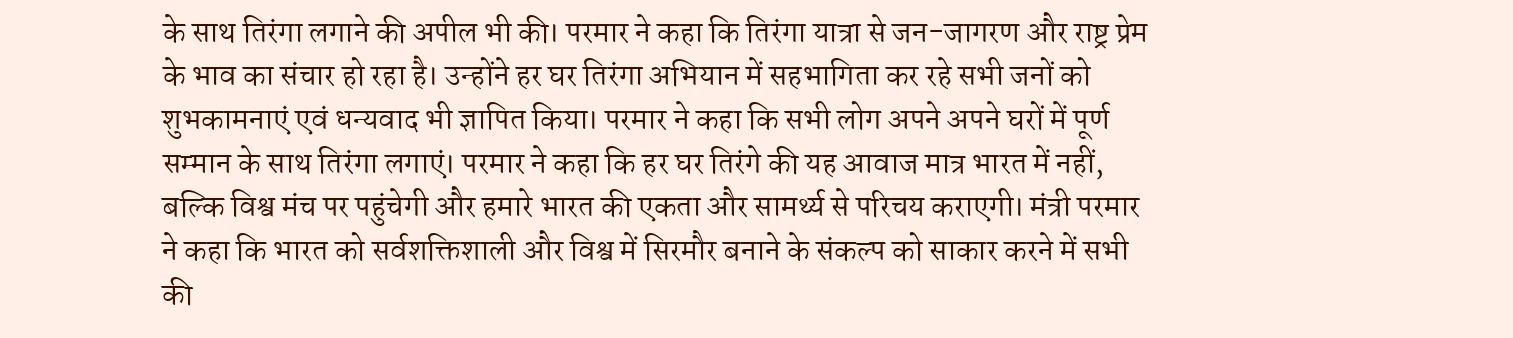के साथ तिरंगा लगाने की अपील भी की। परमार ने कहा कि तिरंगा यात्रा से जन-जागरण और राष्ट्र प्रेम के भाव का संचार हो रहा है। उन्होंने हर घर तिरंगा अभियान में सहभागिता कर रहे सभी जनों को शुभकामनाएं एवं धन्यवाद भी ज्ञापित किया। परमार ने कहा कि सभी लोग अपने अपने घरों में पूर्ण सम्मान के साथ तिरंगा लगाएं। परमार ने कहा कि हर घर तिरंगे की यह आवाज मात्र भारत में नहीं, बल्कि विश्व मंच पर पहुंचेगी और हमारे भारत की एकता और सामर्थ्य से परिचय कराएगी। मंत्री परमार ने कहा कि भारत को सर्वशक्तिशाली और विश्व में सिरमौर बनाने के संकल्प को साकार करने में सभी की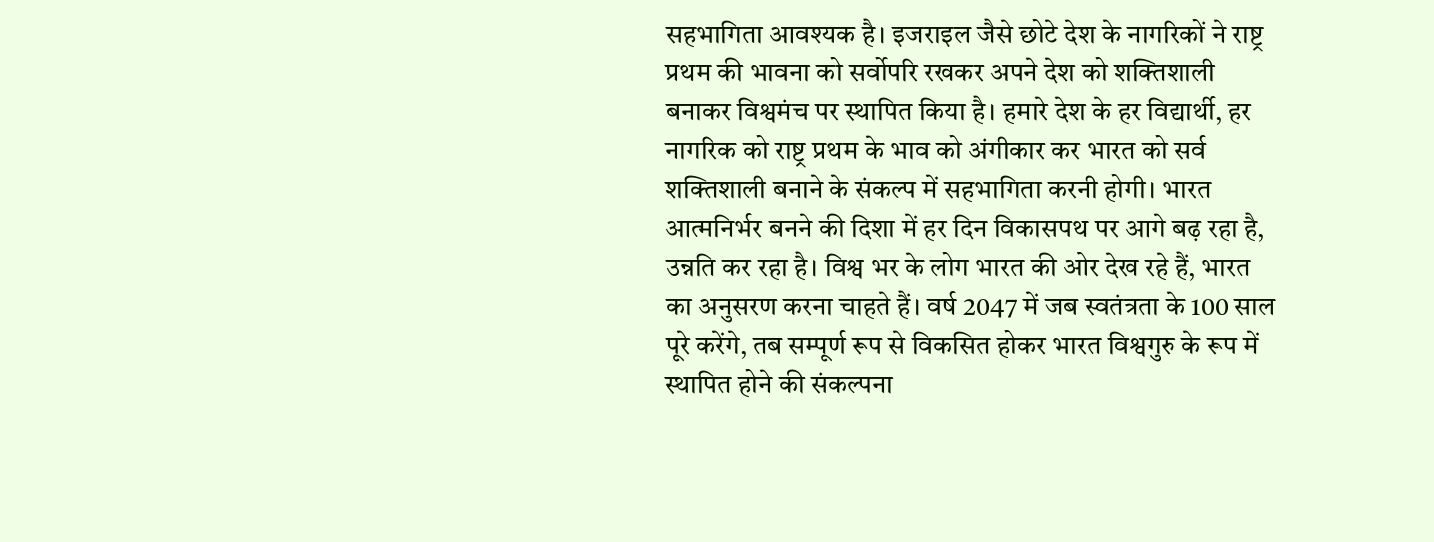सहभागिता आवश्यक है। इजराइल जैसे छोटे देश के नागरिकों ने राष्ट्र प्रथम की भावना को सर्वोपरि रखकर अपने देश को शक्तिशाली बनाकर विश्वमंच पर स्थापित किया है। हमारे देश के हर विद्यार्थी, हर नागरिक को राष्ट्र प्रथम के भाव को अंगीकार कर भारत को सर्व शक्तिशाली बनाने के संकल्प में सहभागिता करनी होगी। भारत आत्मनिर्भर बनने की दिशा में हर दिन विकासपथ पर आगे बढ़ रहा है, उन्नति कर रहा है। विश्व भर के लोग भारत की ओर देख रहे हैं, भारत का अनुसरण करना चाहते हैं। वर्ष 2047 में जब स्वतंत्रता के 100 साल पूरे करेंगे, तब सम्पूर्ण रूप से विकसित होकर भारत विश्वगुरु के रूप में स्थापित होने की संकल्पना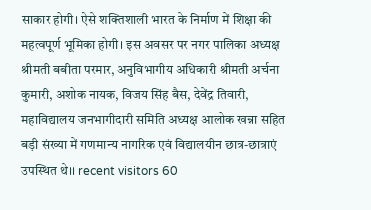साकार होगी। ऐसे शक्तिशाली भारत के निर्माण में शिक्षा की महत्वपूर्ण भूमिका होगी। इस अवसर पर नगर पालिका अध्यक्ष श्रीमती बबीता परमार, अनुविभागीय अधिकारी श्रीमती अर्चना कुमारी, अशोक नायक, विजय सिंह बैस, देवेंद्र तिवारी, महाविद्यालय जनभागीदारी समिति अध्यक्ष आलोक खन्ना सहित बड़ी संख्या में गणमान्य नागरिक एवं विद्यालयीन छात्र-छात्राएं उपस्थित थे।। recent visitors 60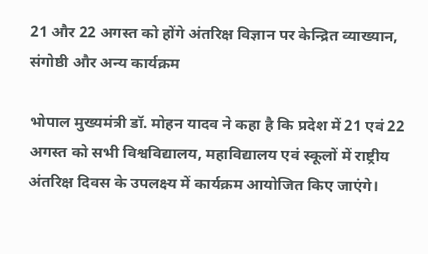21 और 22 अगस्त को होंगे अंतरिक्ष विज्ञान पर केन्द्रित व्याख्यान, संगोष्ठी और अन्य कार्यक्रम

भोपाल मुख्यमंत्री डॉ. मोहन यादव ने कहा है कि प्रदेश में 21 एवं 22 अगस्त को सभी विश्वविद्यालय, महाविद्यालय एवं स्कूलों में राष्ट्रीय अंतरिक्ष दिवस के उपलक्ष्य में कार्यक्रम आयोजित किए जाएंगे।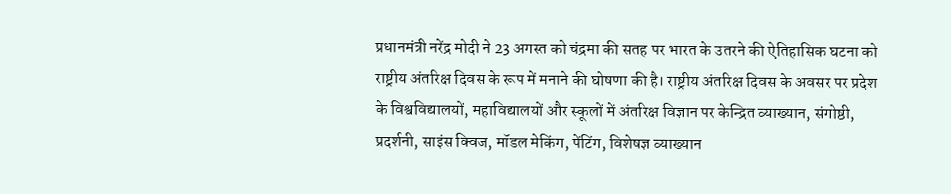प्रधानमंत्री नरेंद्र मोदी ने 23 अगस्त को चंद्रमा की सतह पर भारत के उतरने की ऐतिहासिक घटना को राष्ट्रीय अंतरिक्ष दिवस के रूप में मनाने की घोषणा की है। राष्ट्रीय अंतरिक्ष दिवस के अवसर पर प्रदेश के विश्वविद्यालयों, महाविद्यालयों और स्कूलों में अंतरिक्ष विज्ञान पर केन्द्रित व्याख्यान, संगोष्ठी, प्रदर्शनी, साइंस क्विज, मॉडल मेकिंग, पेंटिंग, विशेषज्ञ व्याख्यान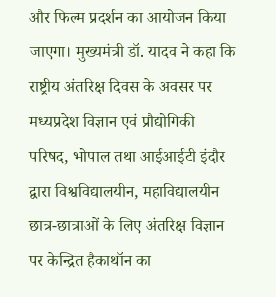और फिल्म प्रदर्शन का आयोजन किया जाएगा। मुख्यमंत्री डॉ. यादव ने कहा कि राष्ट्रीय अंतरिक्ष दिवस के अवसर पर मध्यप्रदेश विज्ञान एवं प्रौद्योगिकी परिषद, भोपाल तथा आईआईटी इंदौर द्वारा विश्वविद्यालयीन, महाविद्यालयीन छात्र-छात्राओं के लिए अंतरिक्ष विज्ञान पर केन्द्रित हैकाथॉन का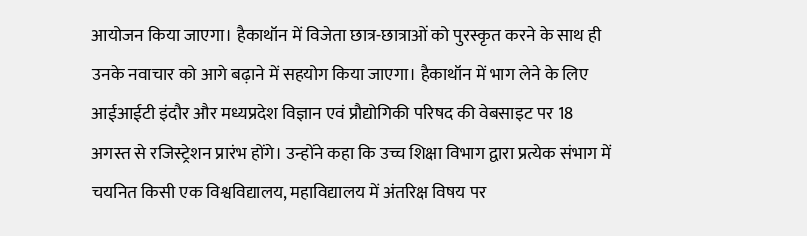आयोजन किया जाएगा। हैकाथॉन में विजेता छात्र-छात्राओं को पुरस्कृत करने के साथ ही उनके नवाचार को आगे बढ़ाने में सहयोग किया जाएगा। हैकाथॉन में भाग लेने के लिए आईआईटी इंदौर और मध्यप्रदेश विज्ञान एवं प्रौद्योगिकी परिषद की वेबसाइट पर 18 अगस्त से रजिस्ट्रेशन प्रारंभ होंगे। उन्होंने कहा कि उच्च शिक्षा विभाग द्वारा प्रत्येक संभाग में चयनित किसी एक विश्वविद्यालय, महाविद्यालय में अंतरिक्ष विषय पर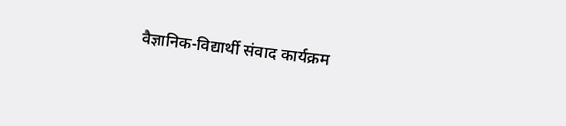वैज्ञानिक-विद्यार्थी संवाद कार्यक्रम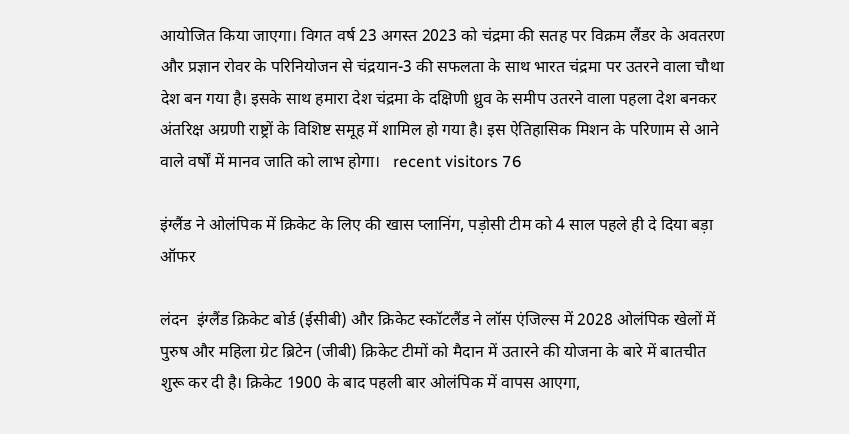आयोजित किया जाएगा। विगत वर्ष 23 अगस्त 2023 को चंद्रमा की सतह पर विक्रम लैंडर के अवतरण और प्रज्ञान रोवर के परिनियोजन से चंद्रयान-3 की सफलता के साथ भारत चंद्रमा पर उतरने वाला चौथा देश बन गया है। इसके साथ हमारा देश चंद्रमा के दक्षिणी ध्रुव के समीप उतरने वाला पहला देश बनकर अंतरिक्ष अग्रणी राष्ट्रों के विशिष्ट समूह में शामिल हो गया है। इस ऐतिहासिक मिशन के परिणाम से आने वाले वर्षों में मानव जाति को लाभ होगा।   recent visitors 76

इंग्लैंड ने ओलंपिक में क्रिकेट के लिए की खास प्लानिंग, पड़ोसी टीम को 4 साल पहले ही दे दिया बड़ा ऑफर

लंदन  इंग्लैंड क्रिकेट बोर्ड (ईसीबी) और क्रिकेट स्कॉटलैंड ने लॉस एंजिल्स में 2028 ओलंपिक खेलों में पुरुष और महिला ग्रेट ब्रिटेन (जीबी) क्रिकेट टीमों को मैदान में उतारने की योजना के बारे में बातचीत शुरू कर दी है। क्रिकेट 1900 के बाद पहली बार ओलंपिक में वापस आएगा,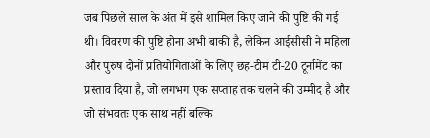जब पिछले साल के अंत में इसे शामिल किए जाने की पुष्टि की गई थी। विवरण की पुष्टि होना अभी बाकी है, लेकिन आईसीसी ने महिला और पुरुष दोनों प्रतियोगिताओं के लिए छह-टीम टी-20 टूर्नामेंट का प्रस्ताव दिया है, जो लगभग एक सप्ताह तक चलने की उम्मीद है और जो संभवतः एक साथ नहीं बल्कि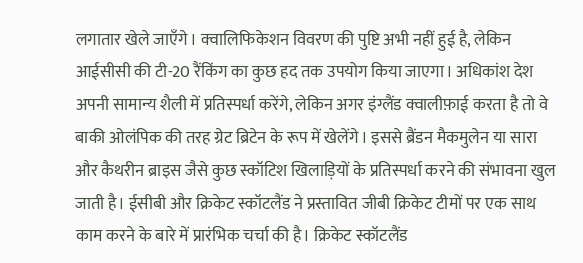लगातार खेले जाएँगे। क्वालिफिकेशन विवरण की पुष्टि अभी नहीं हुई है, लेकिन आईसीसी की टी-20 रैंकिंग का कुछ हद तक उपयोग किया जाएगा। अधिकांश देश अपनी सामान्य शैली में प्रतिस्पर्धा करेंगे, लेकिन अगर इंग्लैंड क्वालीफ़ाई करता है तो वे बाकी ओलंपिक की तरह ग्रेट ब्रिटेन के रूप में खेलेंगे। इससे ब्रैंडन मैकमुलेन या सारा और कैथरीन ब्राइस जैसे कुछ स्कॉटिश खिलाड़ियों के प्रतिस्पर्धा करने की संभावना खुल जाती है। ईसीबी और क्रिकेट स्कॉटलैंड ने प्रस्तावित जीबी क्रिकेट टीमों पर एक साथ काम करने के बारे में प्रारंभिक चर्चा की है। क्रिकेट स्कॉटलैंड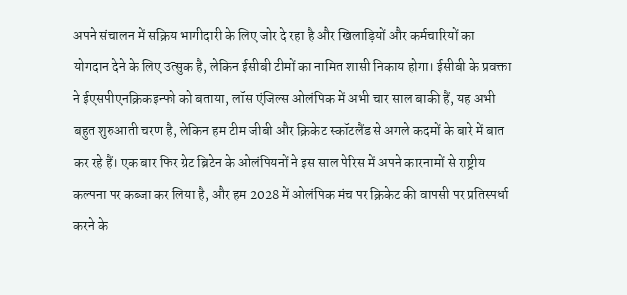अपने संचालन में सक्रिय भागीदारी के लिए जोर दे रहा है और खिलाड़ियों और कर्मचारियों का योगदान देने के लिए उत्सुक है, लेकिन ईसीबी टीमों का नामित शासी निकाय होगा। ईसीबी के प्रवक्ता ने ईएसपीएनक्रिकइन्फो को बताया, लॉस एंजिल्स ओलंपिक में अभी चार साल बाकी हैं, यह अभी बहुत शुरुआती चरण है, लेकिन हम टीम जीबी और क्रिकेट स्कॉटलैंड से अगले कदमों के बारे में बात कर रहे हैं। एक बार फिर ग्रेट ब्रिटेन के ओलंपियनों ने इस साल पेरिस में अपने कारनामों से राष्ट्रीय कल्पना पर कब्जा कर लिया है, और हम 2028 में ओलंपिक मंच पर क्रिकेट की वापसी पर प्रतिस्पर्धा करने के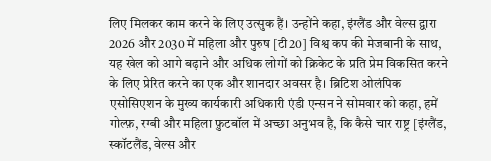लिए मिलकर काम करने के लिए उत्सुक हैं। उन्होंने कहा, इंग्लैंड और वेल्स द्वारा 2026 और 2030 में महिला और पुरुष [टी20] विश्व कप की मेजबानी के साथ, यह खेल को आगे बढ़ाने और अधिक लोगों को क्रिकेट के प्रति प्रेम विकसित करने के लिए प्रेरित करने का एक और शानदार अवसर है। ब्रिटिश ओलंपिक एसोसिएशन के मुख्य कार्यकारी अधिकारी एंडी एन्सन ने सोमवार को कहा, हमें गोल्फ़, रग्बी और महिला फ़ुटबॉल में अच्छा अनुभव है, कि कैसे चार राष्ट्र [इंग्लैंड, स्कॉटलैंड, वेल्स और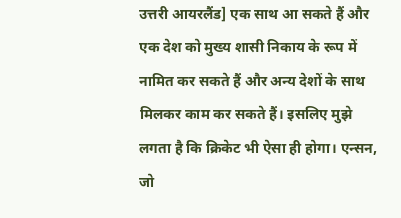उत्तरी आयरलैंड] एक साथ आ सकते हैं और एक देश को मुख्य शासी निकाय के रूप में नामित कर सकते हैं और अन्य देशों के साथ मिलकर काम कर सकते हैं। इसलिए मुझे लगता है कि क्रिकेट भी ऐसा ही होगा। एन्सन, जो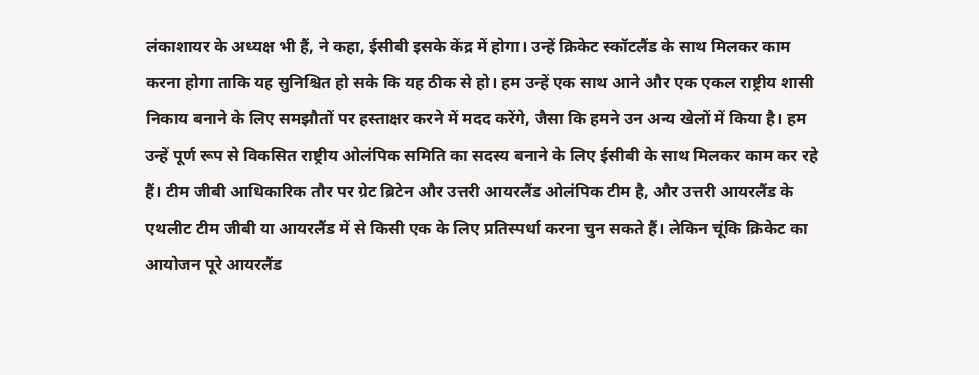लंकाशायर के अध्यक्ष भी हैं, ने कहा, ईसीबी इसके केंद्र में होगा। उन्हें क्रिकेट स्कॉटलैंड के साथ मिलकर काम करना होगा ताकि यह सुनिश्चित हो सके कि यह ठीक से हो। हम उन्हें एक साथ आने और एक एकल राष्ट्रीय शासी निकाय बनाने के लिए समझौतों पर हस्ताक्षर करने में मदद करेंगे, जैसा कि हमने उन अन्य खेलों में किया है। हम उन्हें पूर्ण रूप से विकसित राष्ट्रीय ओलंपिक समिति का सदस्य बनाने के लिए ईसीबी के साथ मिलकर काम कर रहे हैं। टीम जीबी आधिकारिक तौर पर ग्रेट ब्रिटेन और उत्तरी आयरलैंड ओलंपिक टीम है, और उत्तरी आयरलैंड के एथलीट टीम जीबी या आयरलैंड में से किसी एक के लिए प्रतिस्पर्धा करना चुन सकते हैं। लेकिन चूंकि क्रिकेट का आयोजन पूरे आयरलैंड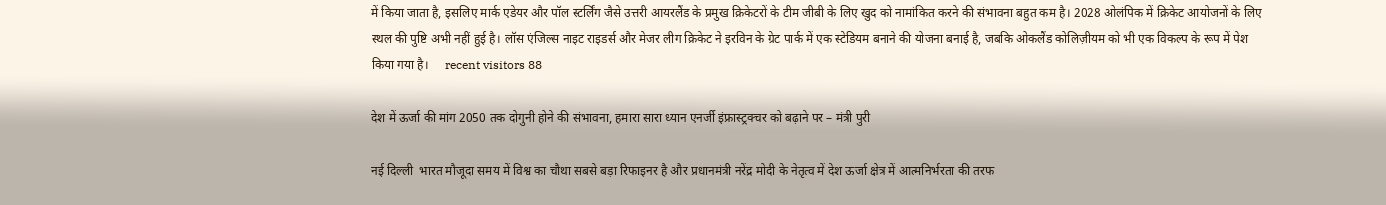में किया जाता है, इसलिए मार्क एडेयर और पॉल स्टर्लिंग जैसे उत्तरी आयरलैंड के प्रमुख क्रिकेटरों के टीम जीबी के लिए खुद को नामांकित करने की संभावना बहुत कम है। 2028 ओलंपिक में क्रिकेट आयोजनों के लिए स्थल की पुष्टि अभी नहीं हुई है। लॉस एंजिल्स नाइट राइडर्स और मेजर लीग क्रिकेट ने इरविन के ग्रेट पार्क में एक स्टेडियम बनाने की योजना बनाई है, जबकि ओकलैंड कोलिज़ीयम को भी एक विकल्प के रूप में पेश किया गया है।     recent visitors 88

देश में ऊर्जा की मांग 2050 तक दोगुनी होने की संभावना, हमारा सारा ध्यान एनर्जी इंफ्रास्ट्रक्चर को बढ़ाने पर – मंत्री पुरी

नई दिल्ली  भारत मौजूदा समय में विश्व का चौथा सबसे बड़ा रिफाइनर है और प्रधानमंत्री नरेंद्र मोदी के नेतृत्व में देश ऊर्जा क्षेत्र में आत्मनिर्भरता की तरफ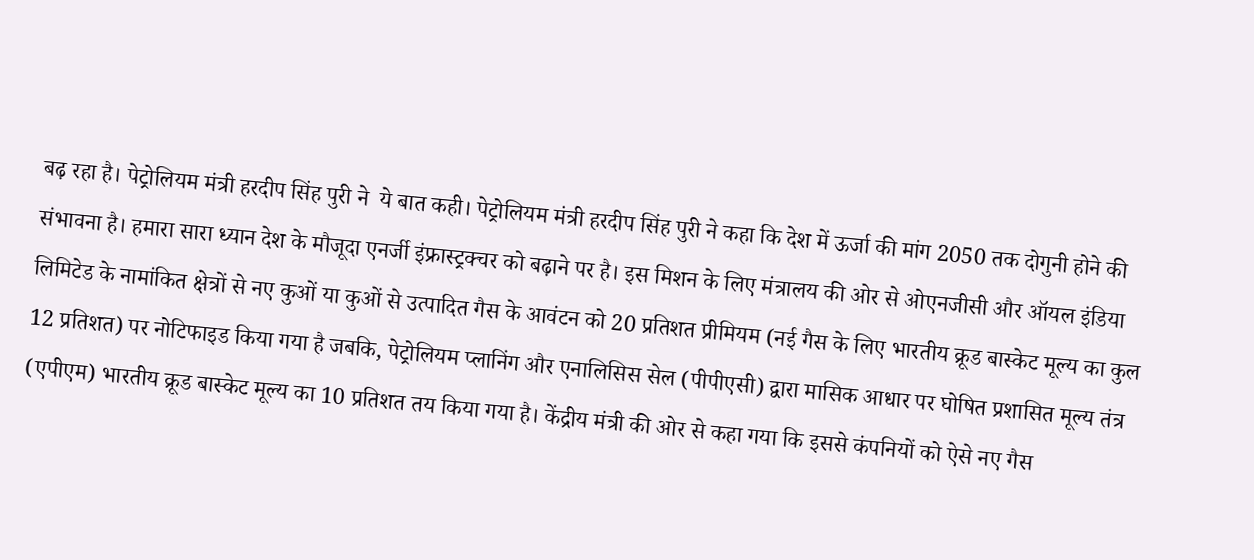बढ़ रहा है। पेट्रोलियम मंत्री हरदीप सिंह पुरी ने  ये बात कही। पेट्रोलियम मंत्री हरदीप सिंह पुरी ने कहा कि देश में ऊर्जा की मांग 2050 तक दोगुनी होने की संभावना है। हमारा सारा ध्यान देश के मौजूदा एनर्जी इंफ्रास्ट्रक्चर को बढ़ाने पर है। इस मिशन के लिए मंत्रालय की ओर से ओएनजीसी और ऑयल इंडिया लिमिटेड के नामांकित क्षेत्रों से नए कुओं या कुओं से उत्पादित गैस के आवंटन को 20 प्रतिशत प्रीमियम (नई गैस के लिए भारतीय क्रूड बास्केट मूल्य का कुल 12 प्रतिशत) पर नोटिफाइड किया गया है जबकि, पेट्रोलियम प्लानिंग और एनालिसिस सेल (पीपीएसी) द्वारा मासिक आधार पर घोषित प्रशासित मूल्य तंत्र (एपीएम) भारतीय क्रूड बास्केट मूल्य का 10 प्रतिशत तय किया गया है। केंद्रीय मंत्री की ओर से कहा गया कि इससे कंपनियों को ऐसे नए गैस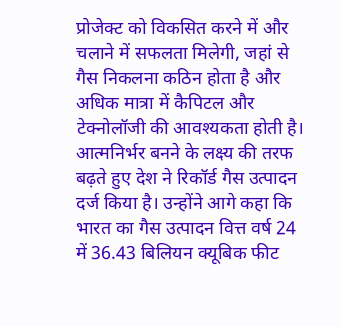प्रोजेक्ट को विकसित करने में और चलाने में सफलता मिलेगी, जहां से गैस निकलना कठिन होता है और अधिक मात्रा में कैपिटल और टेक्नोलॉजी की आवश्यकता होती है। आत्मनिर्भर बनने के लक्ष्य की तरफ बढ़ते हुए देश ने रिकॉर्ड गैस उत्पादन दर्ज किया है। उन्होंने आगे कहा कि भारत का गैस उत्पादन वित्त वर्ष 24 में 36.43 बिलियन क्यूबिक फीट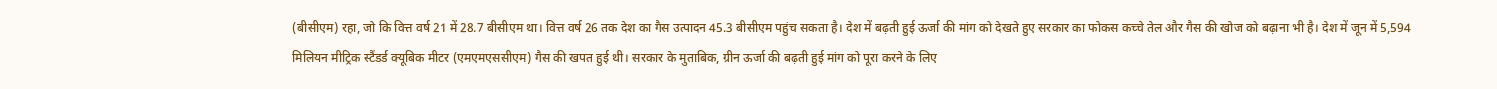(बीसीएम) रहा, जो कि वित्त वर्ष 21 में 28.7 बीसीएम था। वित्त वर्ष 26 तक देश का गैस उत्पादन 45.3 बीसीएम पहुंच सकता है। देश में बढ़ती हुई ऊर्जा की मांग को देखते हुए सरकार का फोकस कच्चे तेल और गैस की खोज को बढ़ाना भी है। देश में जून में 5,594 मिलियन मीट्रिक स्टैंडर्ड क्यूबिक मीटर (एमएमएससीएम) गैस की खपत हुई थी। सरकार के मुताबिक, ग्रीन ऊर्जा की बढ़ती हुई मांग को पूरा करने के लिए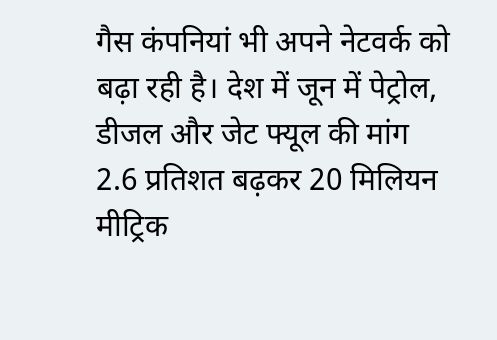गैस कंपनियां भी अपने नेटवर्क को बढ़ा रही है। देश में जून में पेट्रोल, डीजल और जेट फ्यूल की मांग 2.6 प्रतिशत बढ़कर 20 मिलियन मीट्रिक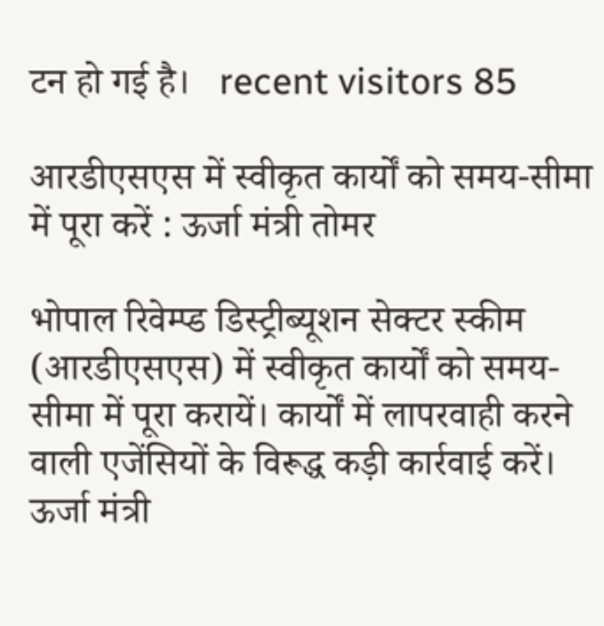टन हो गई है।   recent visitors 85

आरडीएसएस में स्वीकृत कार्यों को समय-सीमा में पूरा करें : ऊर्जा मंत्री तोमर

भोपाल रिवेम्प्ड डिस्ट्रीब्यूशन सेक्टर स्कीम (आरडीएसएस) में स्वीकृत कार्यों को समय-सीमा में पूरा करायें। कार्यों में लापरवाही करने वाली एजेंसियों के विरूद्ध कड़ी कार्रवाई करें। ऊर्जा मंत्री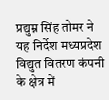प्रद्युम्न सिंह तोमर ने यह निर्देश मध्यप्रदेश विद्युत वितरण कंपनी के क्षेत्र में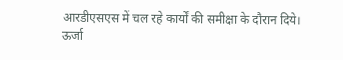आरडीएसएस में चल रहे कार्यों की समीक्षा के दौरान दिये। ऊर्जा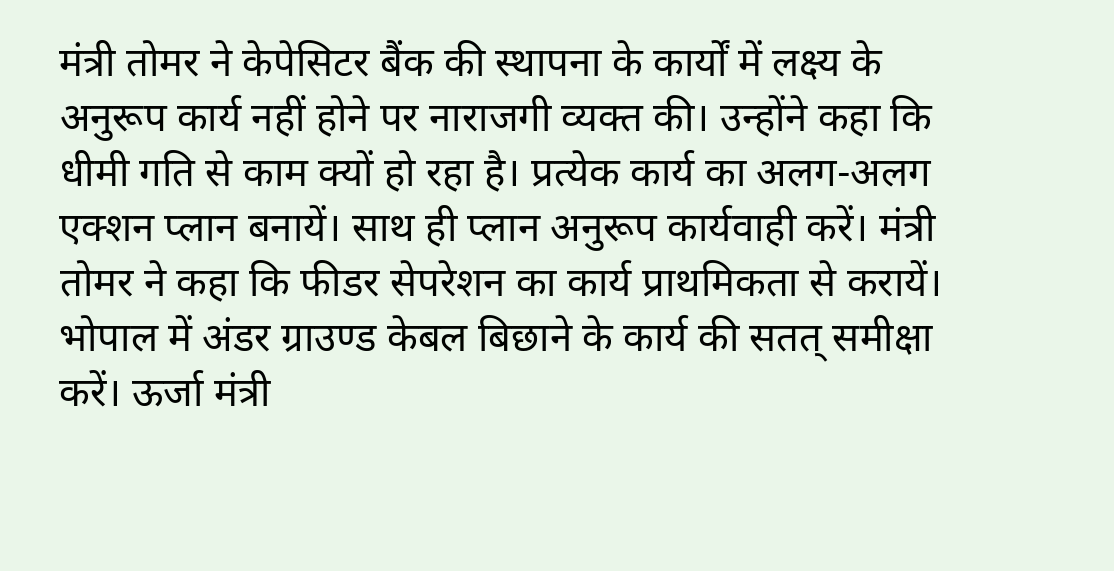मंत्री तोमर ने केपेसिटर बैंक की स्थापना के कार्यों में लक्ष्य के अनुरूप कार्य नहीं होने पर नाराजगी व्यक्त की। उन्होंने कहा कि धीमी गति से काम क्यों हो रहा है। प्रत्येक कार्य का अलग-अलग एक्शन प्लान बनायें। साथ ही प्लान अनुरूप कार्यवाही करें। मंत्री तोमर ने कहा कि फीडर सेपरेशन का कार्य प्राथमिकता से करायें। भोपाल में अंडर ग्राउण्ड केबल बिछाने के कार्य की सतत् समीक्षा करें। ऊर्जा मंत्री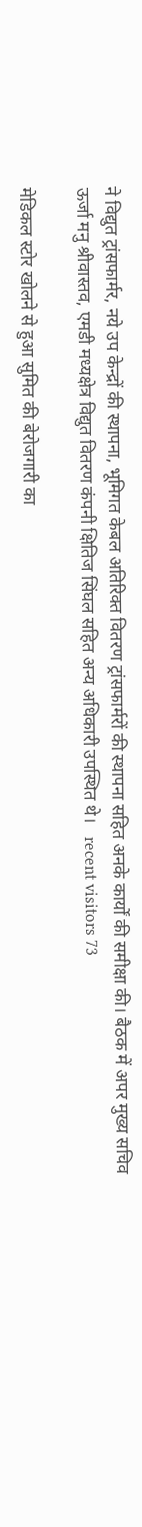ने विद्युत ट्रांसफार्मर, नये उप केन्द्रों की स्थापना, भूमिगत केबल अतिरिक्त वितरण ट्रांसफार्मरों की स्थापना सहित अनके कार्यों की समीक्षा की। बैठक में अपर मुख्य सचिव ऊर्जा मनु श्रीवास्तव, एमडी मध्यक्षेत्र विद्युत वितरण कंपनी क्षितिज सिंघल सहित अन्य अधिकारी उपस्थित थे।   recent visitors 73

मेडिकल स्टोर खोलने से हुआ सुमित की बेरोजगारी का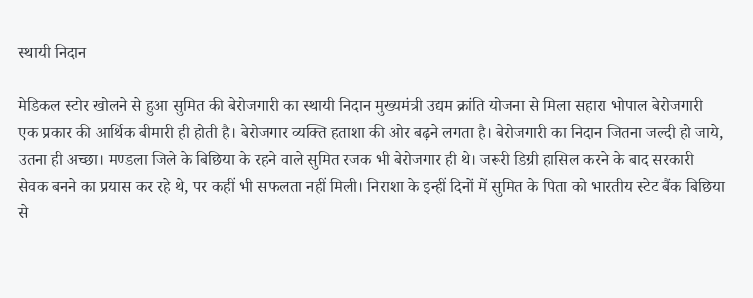स्थायी निदान

मेडिकल स्टोर खोलने से हुआ सुमित की बेरोजगारी का स्थायी निदान मुख्यमंत्री उद्यम क्रांति योजना से मिला सहारा भोपाल बेरोजगारी एक प्रकार की आर्थिक बीमारी ही होती है। बेरोजगार व्यक्ति हताशा की ओर बढ़ने लगता है। बेरोजगारी का निदान जितना जल्दी हो जाये, उतना ही अच्छा। मण्डला जिले के बिछिया के रहने वाले सुमित रजक भी बेरोजगार ही थे। जरूरी डिग्री हासिल करने के बाद सरकारी सेवक बनने का प्रयास कर रहे थे, पर कहीं भी सफलता नहीं मिली। निराशा के इन्हीं दिनों में सुमित के पिता को भारतीय स्टेट बैंक बिछिया से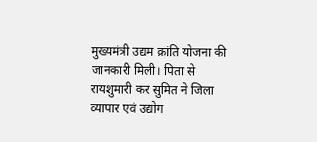मुख्यमंत्री उद्यम क्रांति योजना की जानकारी मिली। पिता से रायशुमारी कर सुमित ने जिला व्यापार एवं उद्योग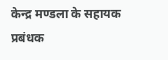केन्द्र मण्डला के सहायक प्रबंधक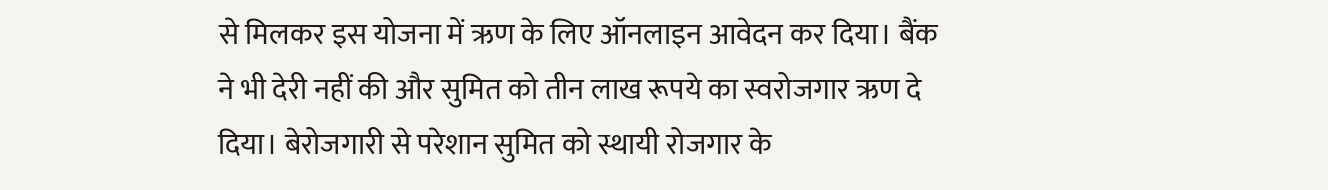से मिलकर इस योजना में ऋण के लिए ऑनलाइन आवेदन कर दिया। बैंक ने भी देरी नहीं की और सुमित को तीन लाख रूपये का स्वरोजगार ऋण दे दिया। बेरोजगारी से परेशान सुमित को स्थायी रोजगार के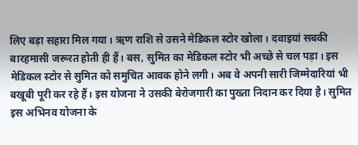लिए बड़ा सहारा मिल गया। ऋण राशि से उसने मेडिकल स्टोर खोला। दवाइयां सबकी बारहमासी जरूरत होती ही हैं। बस, सुमित का मेडिकल स्टोर भी अच्छे से चल पड़ा। इस मेडिकल स्टोर से सुमित को समुचित आवक होने लगी। अब वे अपनी सारी जिम्मेदारियां भी बखूबी पूरी कर रहे हैं। इस योजना ने उसकी बेरोजगारी का पुख्ता निदान कर दिया है। सुमित इस अभिनव योजना के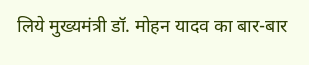लिये मुख्यमंत्री डॉ. मोहन यादव का बार-बार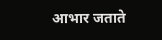आभार जताते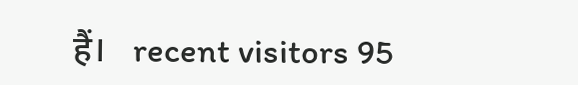हैं।   recent visitors 95